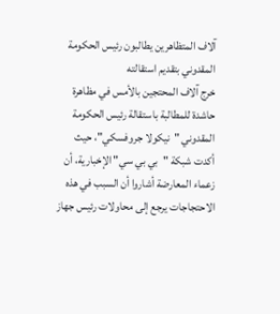آلاف المتظاهرين يطالبون رئيس الحكومة المقدوني بتقديم استقالته
خرج آلاف المحتجين بالأمس في مظاهرة حاشدة للمطالبة باستقالة رئيس الحكومة المقدوني "نيكولا جروفسكي"، حيث أكدت شبكة "بي بي سي" الإخبارية، أن زعماء المعارضة أشاروا أن السبب في هذه الاحتجاجات يرجع إلى محاولات رئيس جهاز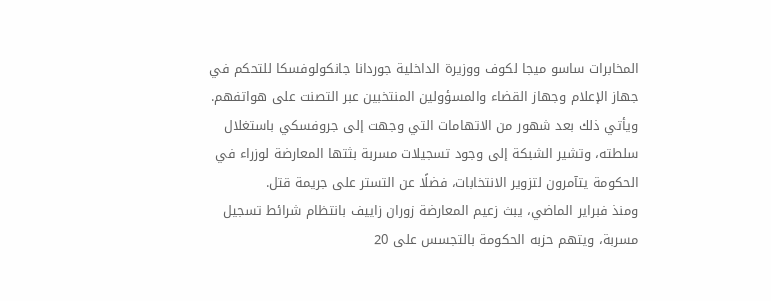المخابرات ساسو ميجا لكوف ووزيرة الداخلية جوردانا جانكولوفسكا للتحكم في جهاز الإعلام وجهاز القضاء والمسؤولين المنتخبين عبر التصنت على هواتفهم.
ويأتي ذلك بعد شهور من الاتهامات التي وجهت إلى جروفسكي باستغلال سلطته، وتشير الشبكة إلى وجود تسجيلات مسربة بثتها المعارضة لوزراء في الحكومة يتآمرون لتزوير الانتخابات، فضلًا عن التستر على جريمة قتل.
ومنذ فبراير الماضي، يبث زعيم المعارضة زوران زاييف بانتظام شرائط تسجيل مسربة، ويتهم حزبه الحكومة بالتجسس على 20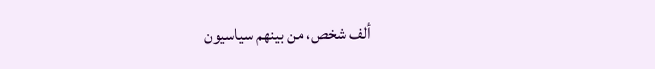ألف شخص، من بينهم سياسيون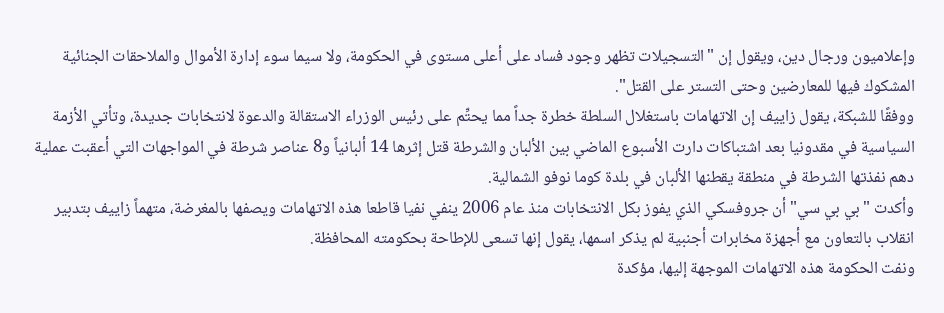وإعلاميون ورجال دين، ويقول إن "التسجيلات تظهر وجود فساد على أعلى مستوى في الحكومة، ولا سيما سوء إدارة الأموال والملاحقات الجنائية المشكوك فيها للمعارضين وحتى التستر على القتل".
ووفقًا للشبكة، يقول زاييف إن الاتهامات باستغلال السلطة خطرة جداً مما يحتِّم على رئيس الوزراء الاستقالة والدعوة لانتخابات جديدة، وتأتي الأزمة السياسية في مقدونيا بعد اشتباكات دارت الأسبوع الماضي بين الألبان والشرطة قتل إثرها 14 ألبانياً و8 عناصر شرطة في المواجهات التي أعقبت عملية دهم نفذتها الشرطة في منطقة يقطنها الألبان في بلدة كوما نوفو الشمالية.
وأكدت "بي بي سي" أن جروفسكي الذي يفوز بكل الانتخابات منذ عام 2006 ينفي نفيا قاطعا هذه الاتهامات ويصفها بالمغرضة، متهماً زاييف بتدبير انقلاب بالتعاون مع أجهزة مخابرات أجنبية لم يذكر اسمها، يقول إنها تسعى للإطاحة بحكومته المحافظة.
ونفت الحكومة هذه الاتهامات الموجهة إليها، مؤكدة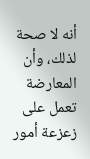أنه لا صحة لذلك، وأن المعارضة تعمل على زعزعة أمور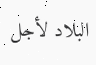البلاد لأجل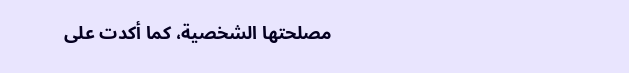مصلحتها الشخصية، كما أكدت على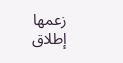زعمها إطلاق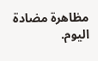مظاهرة مضادة اليوم.